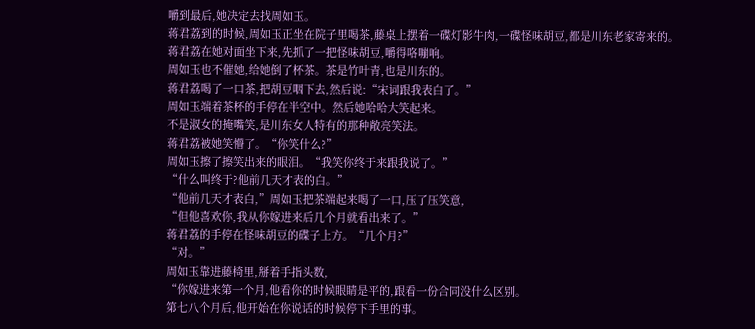嚼到最后,她决定去找周如玉。
蒋君荔到的时候,周如玉正坐在院子里喝茶,藤桌上摆着一碟灯影牛肉,一碟怪味胡豆,都是川东老家寄来的。
蒋君荔在她对面坐下来,先抓了一把怪味胡豆,嚼得咯嘣响。
周如玉也不催她,给她倒了杯茶。茶是竹叶青,也是川东的。
蒋君荔喝了一口茶,把胡豆咽下去,然后说:“宋词跟我表白了。”
周如玉端着茶杯的手停在半空中。然后她哈哈大笑起来。
不是淑女的掩嘴笑,是川东女人特有的那种敞亮笑法。
蒋君荔被她笑懵了。“你笑什么?”
周如玉擦了擦笑出来的眼泪。“我笑你终于来跟我说了。”
“什么叫终于?他前几天才表的白。”
“他前几天才表白,”周如玉把茶端起来喝了一口,压了压笑意,
“但他喜欢你,我从你嫁进来后几个月就看出来了。”
蒋君荔的手停在怪味胡豆的碟子上方。“几个月?”
“对。”
周如玉靠进藤椅里,掰着手指头数,
“你嫁进来第一个月,他看你的时候眼睛是平的,跟看一份合同没什么区别。
第七八个月后,他开始在你说话的时候停下手里的事。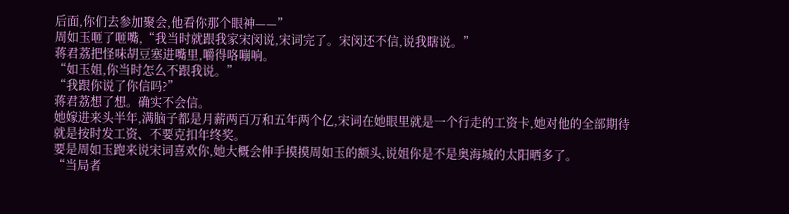后面,你们去参加聚会,他看你那个眼神——”
周如玉咂了咂嘴,“我当时就跟我家宋闵说,宋词完了。宋闵还不信,说我瞎说。”
蒋君荔把怪味胡豆塞进嘴里,嚼得咯嘣响。
“如玉姐,你当时怎么不跟我说。”
“我跟你说了你信吗?”
蒋君荔想了想。确实不会信。
她嫁进来头半年,满脑子都是月薪两百万和五年两个亿,宋词在她眼里就是一个行走的工资卡,她对他的全部期待就是按时发工资、不要克扣年终奖。
要是周如玉跑来说宋词喜欢你,她大概会伸手摸摸周如玉的额头,说姐你是不是奥海城的太阳晒多了。
“当局者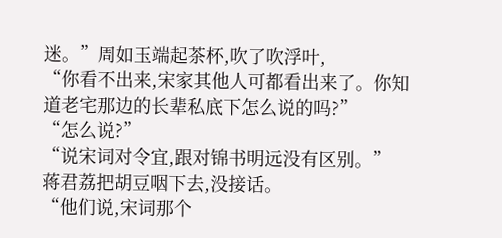迷。”周如玉端起茶杯,吹了吹浮叶,
“你看不出来,宋家其他人可都看出来了。你知道老宅那边的长辈私底下怎么说的吗?”
“怎么说?”
“说宋词对令宜,跟对锦书明远没有区别。”
蒋君荔把胡豆咽下去,没接话。
“他们说,宋词那个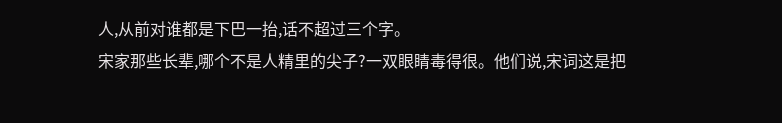人,从前对谁都是下巴一抬,话不超过三个字。
宋家那些长辈,哪个不是人精里的尖子?一双眼睛毒得很。他们说,宋词这是把